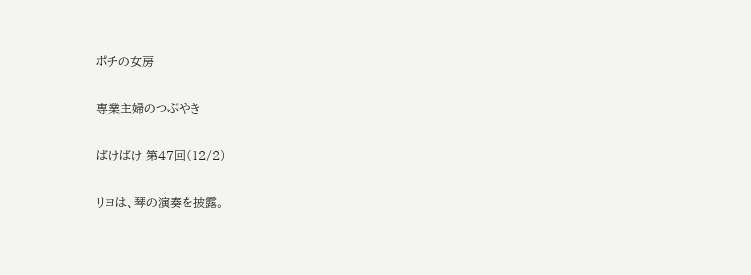ポチの女房

専業主婦のつぶやき

ばけばけ 第47回(12/2)

リヨは、琴の演奏を披露。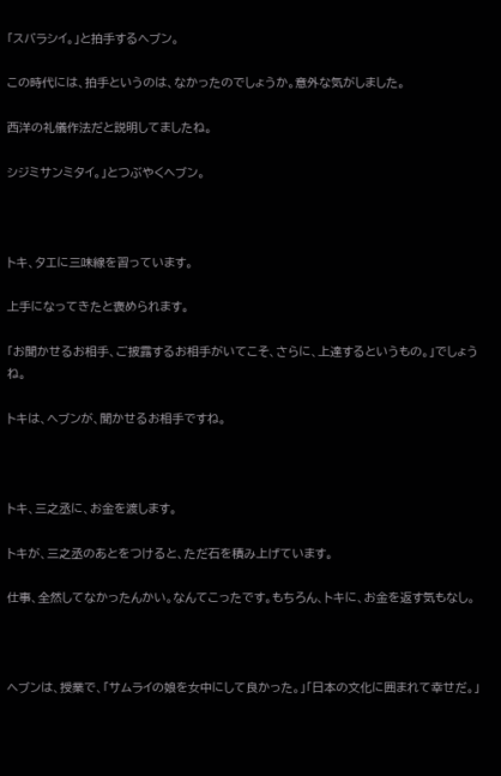「スバラシイ。」と拍手するヘブン。

この時代には、拍手というのは、なかったのでしょうか。意外な気がしました。

西洋の礼儀作法だと説明してましたね。

シジミサンミタイ。」とつぶやくヘブン。



トキ、タエに三味線を習っています。

上手になってきたと褒められます。

「お聞かせるお相手、ご披露するお相手がいてこそ、さらに、上達するというもの。」でしょうね。

トキは、ヘブンが、聞かせるお相手ですね。



トキ、三之丞に、お金を渡します。

トキが、三之丞のあとをつけると、ただ石を積み上げています。

仕事、全然してなかったんかい。なんてこったです。もちろん、トキに、お金を返す気もなし。



ヘブンは、授業で、「サムライの娘を女中にして良かった。」「日本の文化に囲まれて幸せだ。」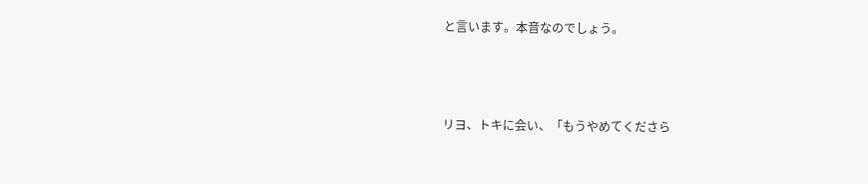と言います。本音なのでしょう。



リヨ、トキに会い、「もうやめてくださら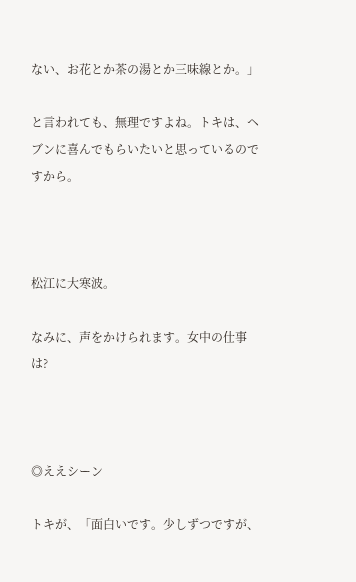ない、お花とか茶の湯とか三味線とか。」

と言われても、無理ですよね。トキは、ヘブンに喜んでもらいたいと思っているのですから。



松江に大寒波。

なみに、声をかけられます。女中の仕事は?



◎ええシーン

トキが、「面白いです。少しずつですが、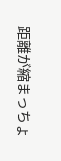距離が縮まっちょ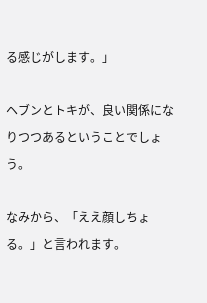る感じがします。」

ヘブンとトキが、良い関係になりつつあるということでしょう。

なみから、「ええ顔しちょる。」と言われます。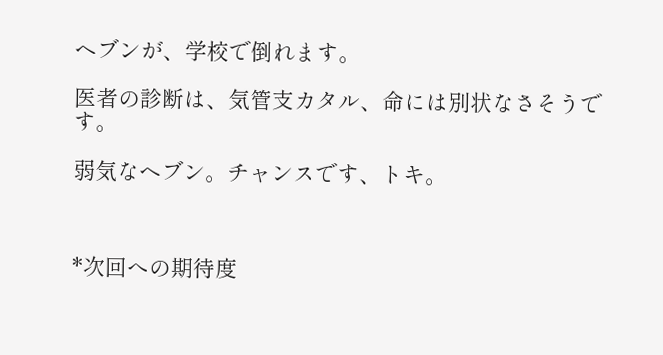ヘブンが、学校で倒れます。

医者の診断は、気管支カタル、命には別状なさそうです。

弱気なヘブン。チャンスです、トキ。



*次回への期待度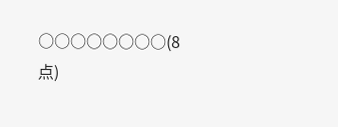○○○○○○○○(8点)